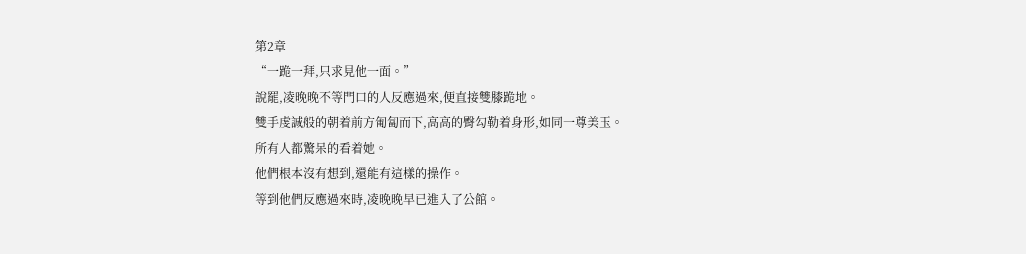第2章
“一跪一拜,只求見他一面。”
說罷,凌晚晚不等門口的人反應過來,便直接雙膝跪地。
雙手虔誠般的朝着前方匍匐而下,高高的臀勾勒着身形,如同一尊美玉。
所有人都驚呆的看着她。
他們根本沒有想到,還能有這樣的操作。
等到他們反應過來時,凌晚晚早已進入了公館。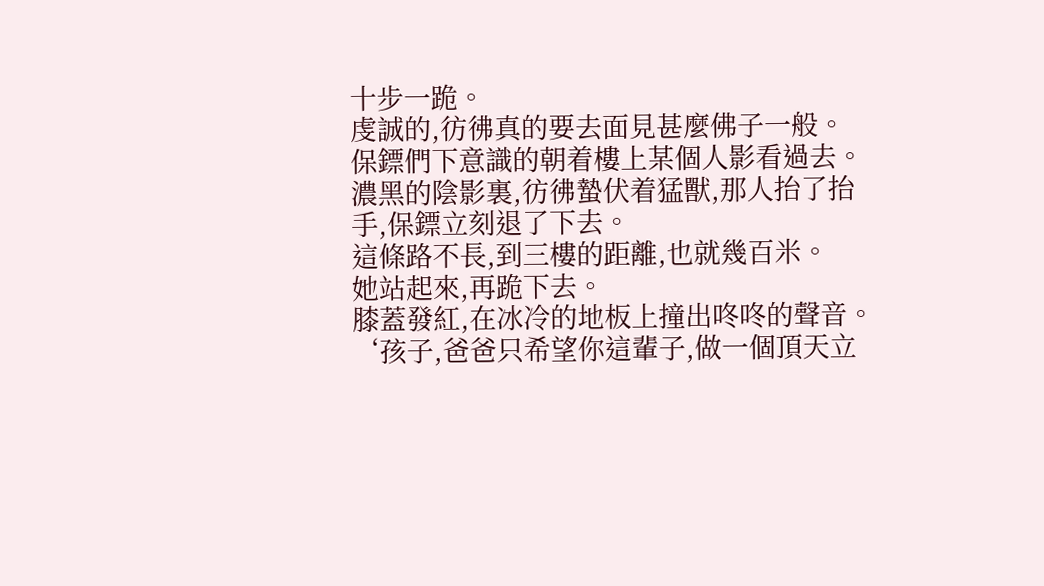十步一跪。
虔誠的,彷彿真的要去面見甚麼佛子一般。
保鏢們下意識的朝着樓上某個人影看過去。
濃黑的陰影裏,彷彿蟄伏着猛獸,那人抬了抬手,保鏢立刻退了下去。
這條路不長,到三樓的距離,也就幾百米。
她站起來,再跪下去。
膝蓋發紅,在冰冷的地板上撞出咚咚的聲音。
‘孩子,爸爸只希望你這輩子,做一個頂天立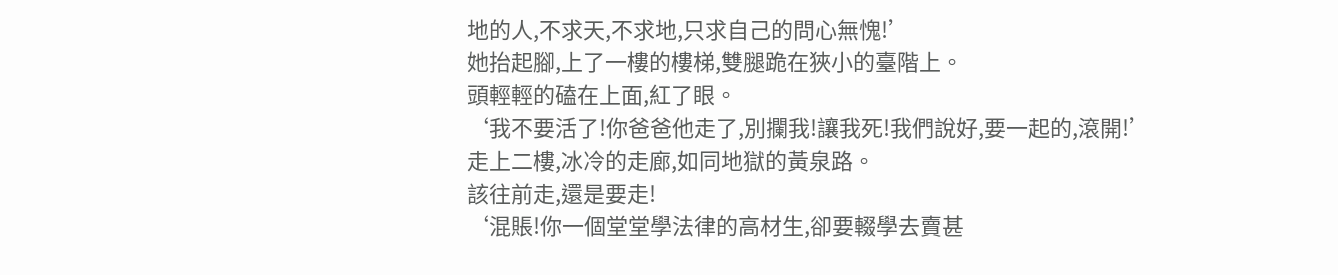地的人,不求天,不求地,只求自己的問心無愧!’
她抬起腳,上了一樓的樓梯,雙腿跪在狹小的臺階上。
頭輕輕的磕在上面,紅了眼。
‘我不要活了!你爸爸他走了,別攔我!讓我死!我們說好,要一起的,滾開!’
走上二樓,冰冷的走廊,如同地獄的黃泉路。
該往前走,還是要走!
‘混賬!你一個堂堂學法律的高材生,卻要輟學去賣甚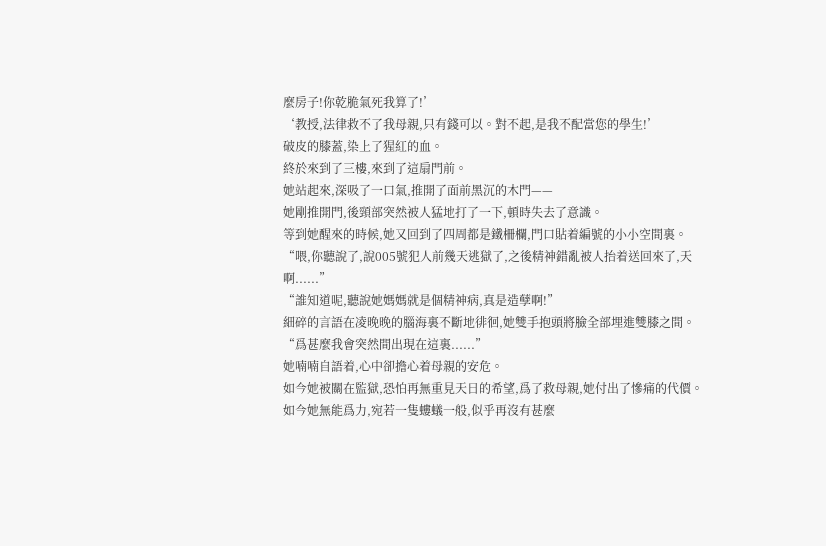麼房子!你乾脆氣死我算了!’
‘教授,法律救不了我母親,只有錢可以。對不起,是我不配當您的學生!’
破皮的膝蓋,染上了猩紅的血。
終於來到了三樓,來到了這扇門前。
她站起來,深吸了一口氣,推開了面前黑沉的木門——
她剛推開門,後頸部突然被人猛地打了一下,頓時失去了意識。
等到她醒來的時候,她又回到了四周都是鐵柵欄,門口貼着編號的小小空間裏。
“喂,你聽說了,說005號犯人前幾天逃獄了,之後精神錯亂被人抬着送回來了,天啊......”
“誰知道呢,聽說她媽媽就是個精神病,真是造孽啊!”
細碎的言語在凌晚晚的腦海裏不斷地徘徊,她雙手抱頭將臉全部埋進雙膝之間。
“爲甚麼我會突然間出現在這裏......”
她喃喃自語着,心中卻擔心着母親的安危。
如今她被關在監獄,恐怕再無重見天日的希望,爲了救母親,她付出了慘痛的代價。
如今她無能爲力,宛若一隻螻蟻一般,似乎再沒有甚麼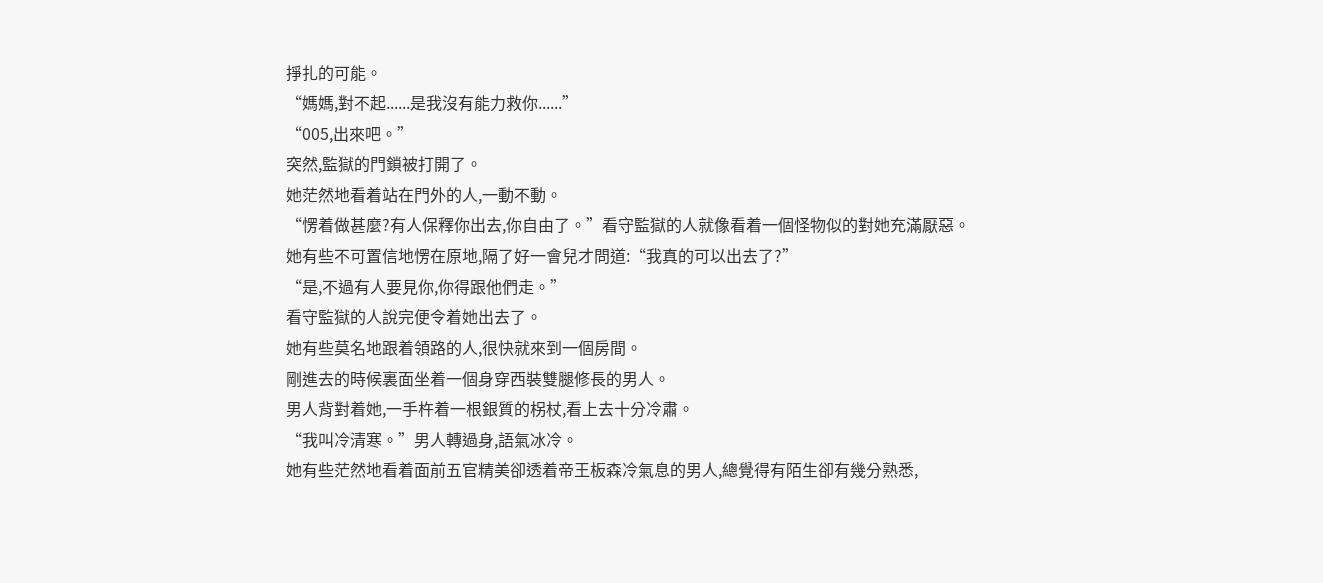掙扎的可能。
“媽媽,對不起......是我沒有能力救你......”
“005,出來吧。”
突然,監獄的門鎖被打開了。
她茫然地看着站在門外的人,一動不動。
“愣着做甚麼?有人保釋你出去,你自由了。”看守監獄的人就像看着一個怪物似的對她充滿厭惡。
她有些不可置信地愣在原地,隔了好一會兒才問道:“我真的可以出去了?”
“是,不過有人要見你,你得跟他們走。”
看守監獄的人說完便令着她出去了。
她有些莫名地跟着領路的人,很快就來到一個房間。
剛進去的時候裏面坐着一個身穿西裝雙腿修長的男人。
男人背對着她,一手杵着一根銀質的柺杖,看上去十分冷肅。
“我叫冷清寒。”男人轉過身,語氣冰冷。
她有些茫然地看着面前五官精美卻透着帝王板森冷氣息的男人,總覺得有陌生卻有幾分熟悉,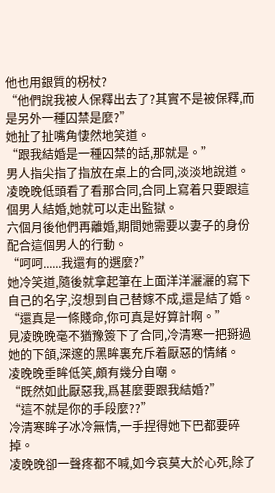他也用銀質的柺杖?
“他們說我被人保釋出去了?其實不是被保釋,而是另外一種囚禁是麼?”
她扯了扯嘴角悽然地笑道。
“跟我結婚是一種囚禁的話,那就是。”
男人指尖指了指放在桌上的合同,淡淡地說道。
凌晚晚低頭看了看那合同,合同上寫着只要跟這個男人結婚,她就可以走出監獄。
六個月後他們再離婚,期間她需要以妻子的身份配合這個男人的行動。
“呵呵......我還有的選麼?”
她冷笑道,隨後就拿起筆在上面洋洋灑灑的寫下自己的名字,沒想到自己替嫁不成,還是結了婚。
“還真是一條賤命,你可真是好算計啊。”
見凌晚晚毫不猶豫簽下了合同,冷清寒一把掰過她的下頜,深邃的黑眸裏充斥着厭惡的情緒。
凌晚晚垂眸低笑,頗有幾分自嘲。
“既然如此厭惡我,爲甚麼要跟我結婚?”
“這不就是你的手段麼??”
冷清寒眸子冰冷無情,一手捏得她下巴都要碎掉。
凌晚晚卻一聲疼都不喊,如今哀莫大於心死,除了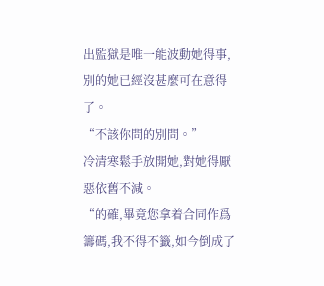出監獄是唯一能波動她得事,別的她已經沒甚麼可在意得了。
“不該你問的別問。”
冷清寒鬆手放開她,對她得厭惡依舊不減。
“的確,畢竟您拿着合同作爲籌碼,我不得不籤,如今倒成了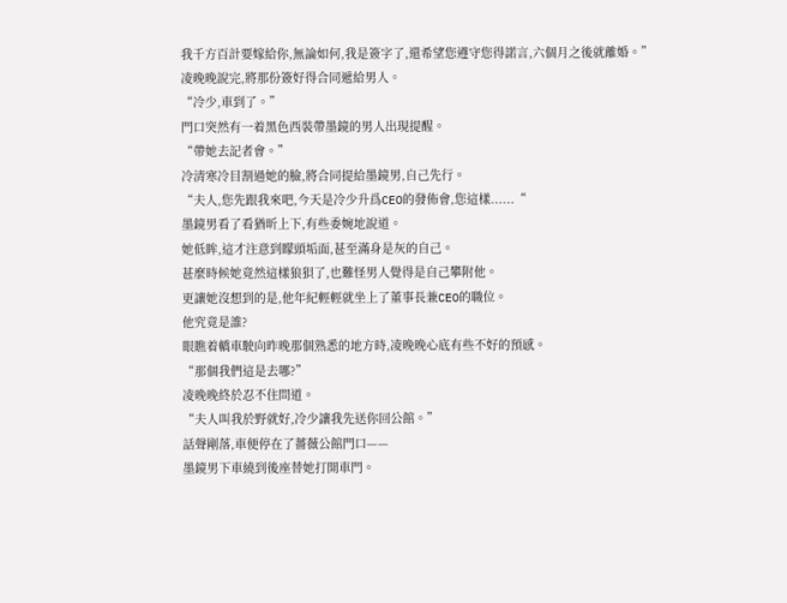我千方百計要嫁給你,無論如何,我是簽字了,還希望您遵守您得諾言,六個月之後就離婚。”
凌晚晚說完,將那份簽好得合同遞給男人。
“冷少,車到了。”
門口突然有一着黑色西裝帶墨鏡的男人出現提醒。
“帶她去記者會。”
冷清寒冷目割過她的臉,將合同提給墨鏡男,自己先行。
“夫人,您先跟我來吧,今天是冷少升爲CEO的發佈會,您這樣......“
墨鏡男看了看猶昕上下,有些委婉地說道。
她低眸,這才注意到矇頭垢面,甚至滿身是灰的自己。
甚麼時候她竟然這樣狼狽了,也難怪男人覺得是自己攀附他。
更讓她沒想到的是,他年紀輕輕就坐上了董事長兼CEO的職位。
他究竟是誰?
眼瞧着轎車駛向昨晚那個熟悉的地方時,凌晚晚心底有些不好的預感。
“那個我們這是去哪?”
凌晚晚終於忍不住問道。
“夫人叫我於野就好,冷少讓我先送你回公館。”
話聲剛落,車便停在了薔薇公館門口——
墨鏡男下車繞到後座替她打開車門。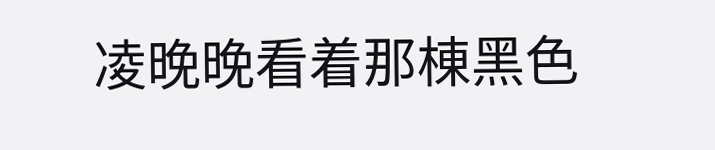凌晚晚看着那棟黑色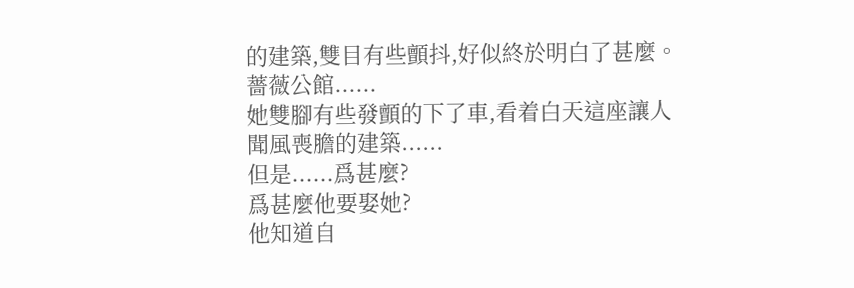的建築,雙目有些顫抖,好似終於明白了甚麼。
薔薇公館......
她雙腳有些發顫的下了車,看着白天這座讓人聞風喪膽的建築......
但是......爲甚麼?
爲甚麼他要娶她?
他知道自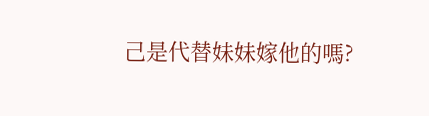己是代替妹妹嫁他的嗎?